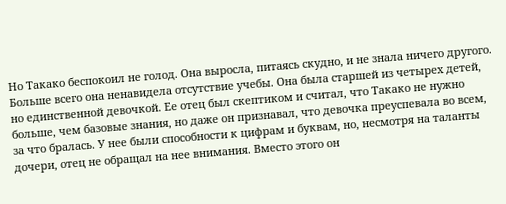Но Такако беспокоил не голод. Она выросла, питаясь скудно, и не знала ничего другого. Больше всего она ненавидела отсутствие учебы. Она была старшей из четырех детей, но единственной девочкой. Ее отец был скептиком и считал, что Такако не нужно больше, чем базовые знания, но даже он признавал, что девочка преуспевала во всем, за что бралась. У нее были способности к цифрам и буквам, но, несмотря на таланты дочери, отец не обращал на нее внимания. Вместо этого он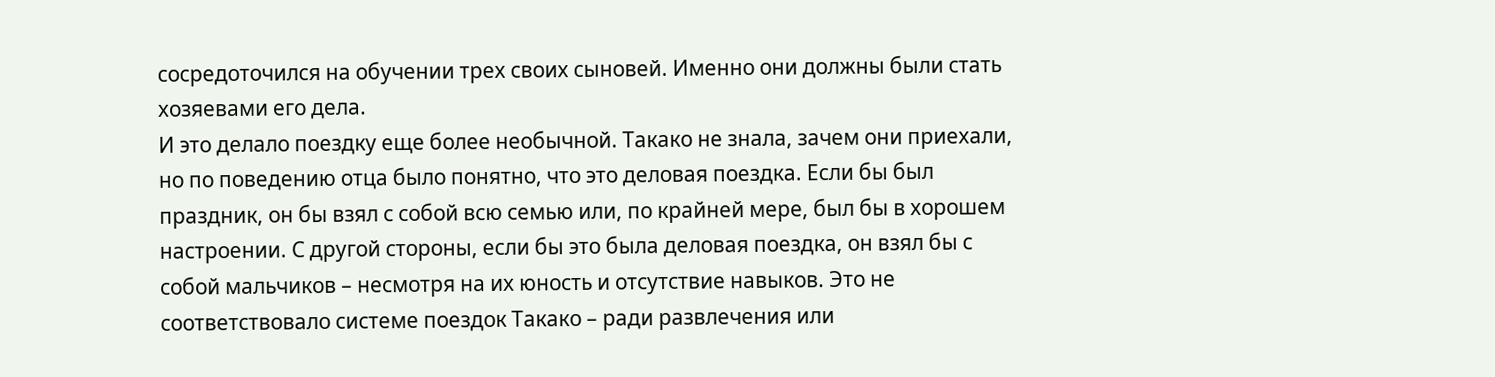сосредоточился на обучении трех своих сыновей. Именно они должны были стать хозяевами его дела.
И это делало поездку еще более необычной. Такако не знала, зачем они приехали, но по поведению отца было понятно, что это деловая поездка. Если бы был праздник, он бы взял с собой всю семью или, по крайней мере, был бы в хорошем настроении. С другой стороны, если бы это была деловая поездка, он взял бы с собой мальчиков – несмотря на их юность и отсутствие навыков. Это не соответствовало системе поездок Такако – ради развлечения или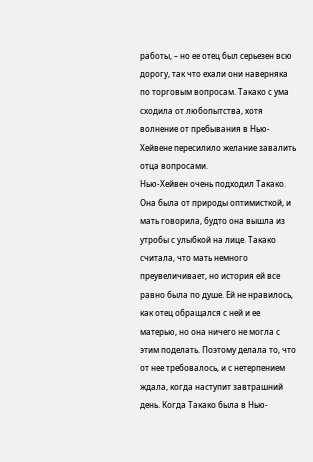работы, – но ее отец был серьезен всю дорогу, так что ехали они наверняка по торговым вопросам. Такако с ума сходила от любопытства, хотя волнение от пребывания в Нью-Хейвене пересилило желание завалить отца вопросами.
Нью-Хейвен очень подходил Такако. Она была от природы оптимисткой, и мать говорила, будто она вышла из утробы с улыбкой на лице. Такако считала, что мать немного преувеличивает, но история ей все равно была по душе. Ей не нравилось, как отец обращался с ней и ее матерью, но она ничего не могла с этим поделать. Поэтому делала то, что от нее требовалось, и с нетерпением ждала, когда наступит завтрашний день. Когда Такако была в Нью-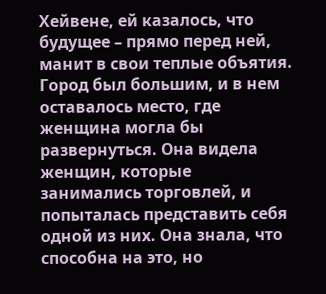Хейвене, ей казалось, что будущее – прямо перед ней, манит в свои теплые объятия. Город был большим, и в нем оставалось место, где женщина могла бы развернуться. Она видела женщин, которые занимались торговлей, и попыталась представить себя одной из них. Она знала, что способна на это, но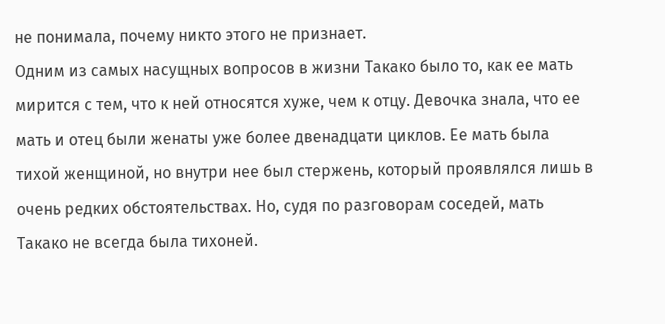не понимала, почему никто этого не признает.
Одним из самых насущных вопросов в жизни Такако было то, как ее мать мирится с тем, что к ней относятся хуже, чем к отцу. Девочка знала, что ее мать и отец были женаты уже более двенадцати циклов. Ее мать была тихой женщиной, но внутри нее был стержень, который проявлялся лишь в очень редких обстоятельствах. Но, судя по разговорам соседей, мать Такако не всегда была тихоней.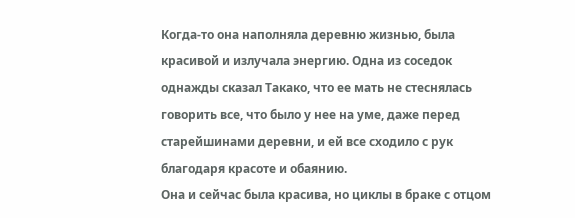Когда-то она наполняла деревню жизнью, была красивой и излучала энергию. Одна из соседок однажды сказал Такако, что ее мать не стеснялась говорить все, что было у нее на уме, даже перед старейшинами деревни, и ей все сходило с рук благодаря красоте и обаянию.
Она и сейчас была красива, но циклы в браке с отцом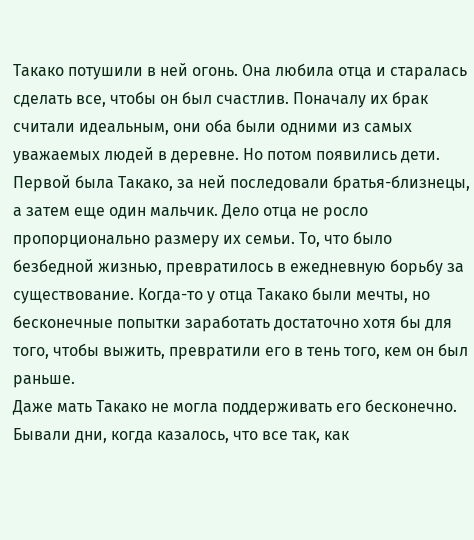Такако потушили в ней огонь. Она любила отца и старалась сделать все, чтобы он был счастлив. Поначалу их брак считали идеальным, они оба были одними из самых уважаемых людей в деревне. Но потом появились дети. Первой была Такако, за ней последовали братья-близнецы, а затем еще один мальчик. Дело отца не росло пропорционально размеру их семьи. То, что было безбедной жизнью, превратилось в ежедневную борьбу за существование. Когда-то у отца Такако были мечты, но бесконечные попытки заработать достаточно хотя бы для того, чтобы выжить, превратили его в тень того, кем он был раньше.
Даже мать Такако не могла поддерживать его бесконечно. Бывали дни, когда казалось, что все так, как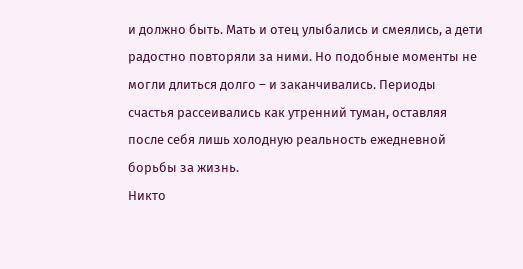и должно быть. Мать и отец улыбались и смеялись, а дети радостно повторяли за ними. Но подобные моменты не могли длиться долго – и заканчивались. Периоды счастья рассеивались как утренний туман, оставляя после себя лишь холодную реальность ежедневной борьбы за жизнь.
Никто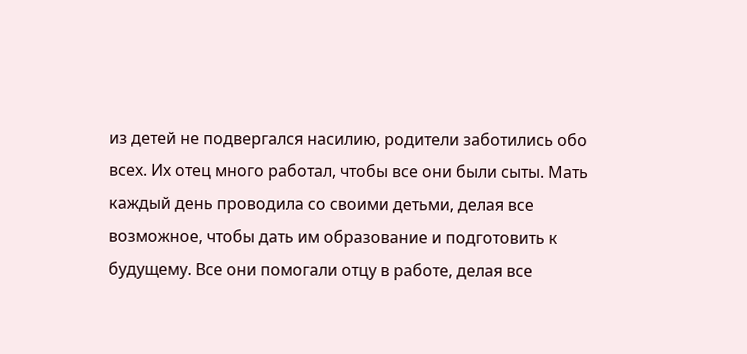из детей не подвергался насилию, родители заботились обо всех. Их отец много работал, чтобы все они были сыты. Мать каждый день проводила со своими детьми, делая все возможное, чтобы дать им образование и подготовить к будущему. Все они помогали отцу в работе, делая все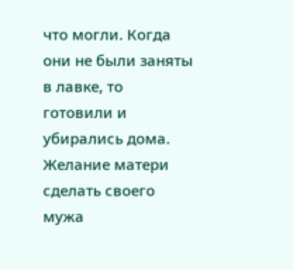что могли. Когда они не были заняты в лавке, то готовили и убирались дома. Желание матери сделать своего мужа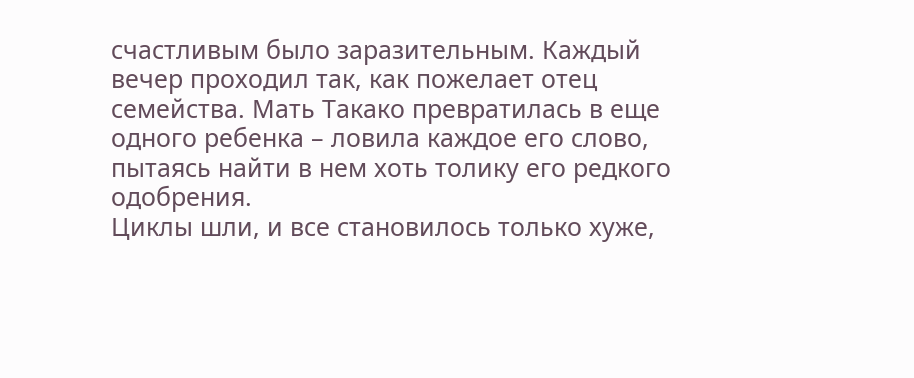счастливым было заразительным. Каждый вечер проходил так, как пожелает отец семейства. Мать Такако превратилась в еще одного ребенка – ловила каждое его слово, пытаясь найти в нем хоть толику его редкого одобрения.
Циклы шли, и все становилось только хуже,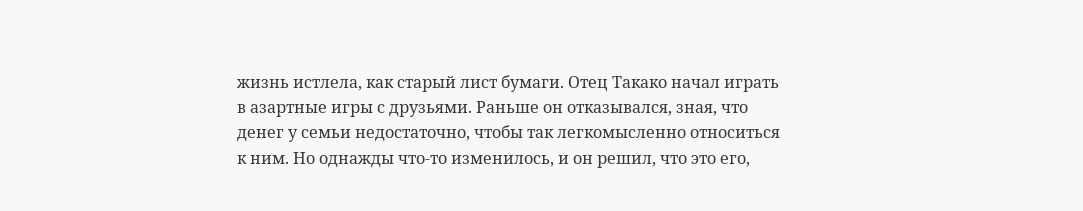жизнь истлела, как старый лист бумаги. Отец Такако начал играть в азартные игры с друзьями. Раньше он отказывался, зная, что денег у семьи недостаточно, чтобы так легкомысленно относиться к ним. Но однажды что-то изменилось, и он решил, что это его,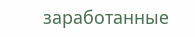заработанные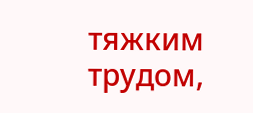тяжким трудом,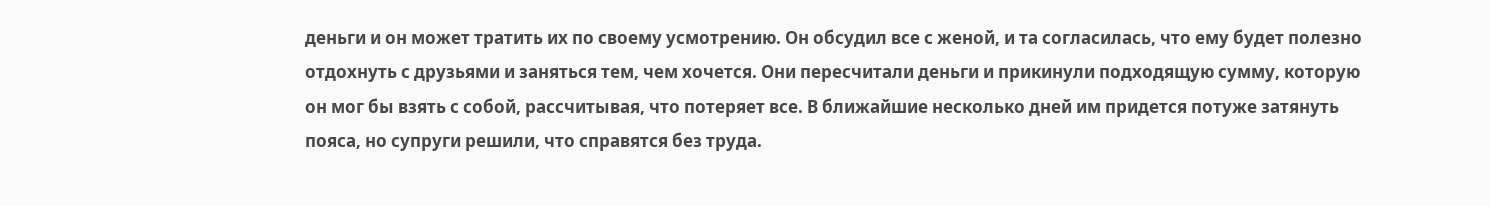деньги и он может тратить их по своему усмотрению. Он обсудил все с женой, и та согласилась, что ему будет полезно отдохнуть с друзьями и заняться тем, чем хочется. Они пересчитали деньги и прикинули подходящую сумму, которую он мог бы взять с собой, рассчитывая, что потеряет все. В ближайшие несколько дней им придется потуже затянуть пояса, но супруги решили, что справятся без труда.